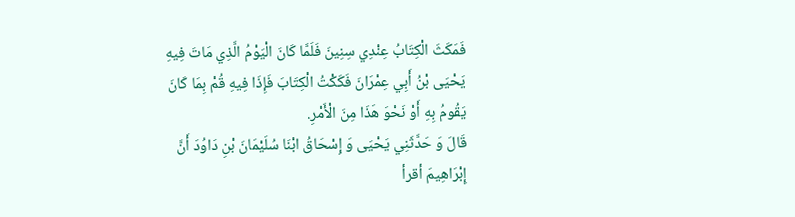فَمَكَثَ الْكِتَابُ عِنْدِي سِنِينَ فَلَمَّا كَانَ الْيَوْمُ الَّذِي مَاتَ فِيهِ يَحْيَى بْنُ أَبِي عِمْرَانَ فَكَكْتُ الْكِتَابَ فَإِذَا فِيهِ قُمْ بِمَا كَانَ يَقُومُ بِهِ أَوْ نَحْوَ هَذَا مِنَ الْأَمْرِ.
قَالَ وَ حَدَّثَنِي يَحْيَى وَ إِسْحَاقُ ابْنَا سُلَيْمَانَ بْنِ دَاوُدَ أَنَّ إِبْرَاهِيمَ أقرأ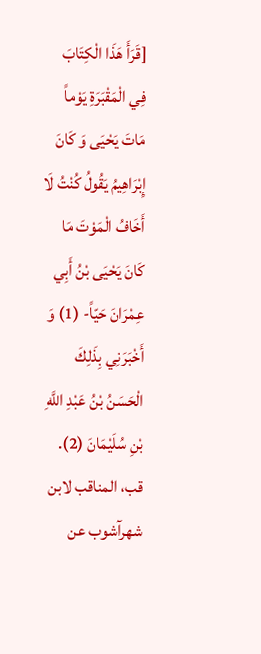[قَرَأَ هَذَا الْكِتَابَ فِي الْمَقْبَرَةِ يَوْماً مَاتَ يَحْيَى وَ كَانَ إِبْرَاهِيمُ يَقُولُ كُنْتُ لَا أَخَافُ الْمَوْتَ مَا كَانَ يَحْيَى بْنُ أَبِي عِمْرَانَ حَيّاً- (1) وَ أَخْبَرَنِي بِذَلِكَ الْحَسَنُ بْنُ عَبْدِ اللَّهِ بْنِ سُلَيْمَانَ (2).
قب، المناقب لابن شهرآشوب عن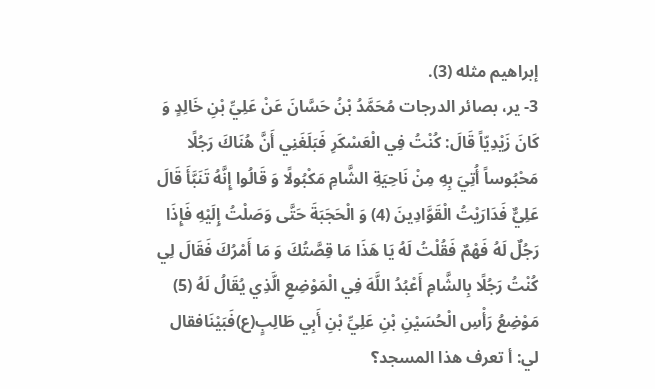إبراهيم مثله (3).
3- ير، بصائر الدرجات مُحَمَّدُ بْنُ حَسَّانَ عَنْ عَلِيِّ بْنِ خَالِدٍ وَ كَانَ زَيْدِيّاً قَالَ: كُنْتُ فِي الْعَسْكَرِ فَبَلَغَنِي أَنَّ هُنَاكَ رَجُلًا مَحْبُوساً أُتِيَ بِهِ مِنْ نَاحِيَةِ الشَّامِ مَكْبُولًا وَ قَالُوا إِنَّهُ تَنَبَّأَ قَالَ عَلِيٌّ فَدَارَيْتُ الْقَوَّادِينَ (4) وَ الْحَجَبَةَ حَتَّى وَصَلْتُ إِلَيْهِ فَإِذَا رَجُلٌ لَهُ فَهْمٌ فَقُلْتُ لَهُ يَا هَذَا مَا قِصَّتُكَ وَ مَا أَمْرُكَ فَقَالَ لِي كُنْتُ رَجُلًا بِالشَّامِ أَعْبُدُ اللَّهَ فِي الْمَوْضِعِ الَّذِي يُقَالُ لَهُ (5) مَوْضِعُ رَأْسِ الْحُسَيْنِ بْنِ عَلِيِّ بْنِ أَبِي طَالِبٍ(ع)فَبَيْنَافقال لي: أ تعرف هذا المسجد؟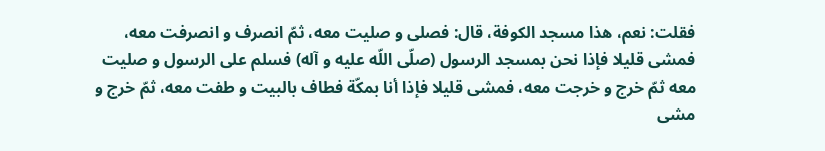فقلت: نعم، هذا مسجد الكوفة، قال: فصلى و صليت معه، ثمّ انصرف و انصرفت معه، فمشى قليلا فإذا نحن بمسجد الرسول (صلّى اللّه عليه و آله) فسلم على الرسول و صليت معه ثمّ خرج و خرجت معه، فمشى قليلا فإذا أنا بمكّة فطاف بالبيت و طفت معه، ثمّ خرج و مشى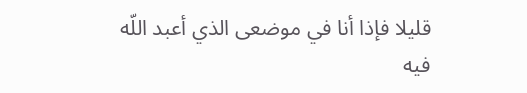قليلا فإذا أنا في موضعى الذي أعبد اللّه فيه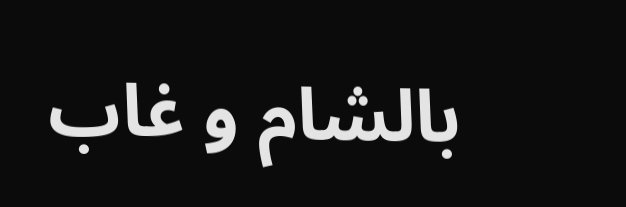بالشام و غاب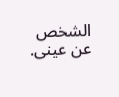الشخص عن عينى.